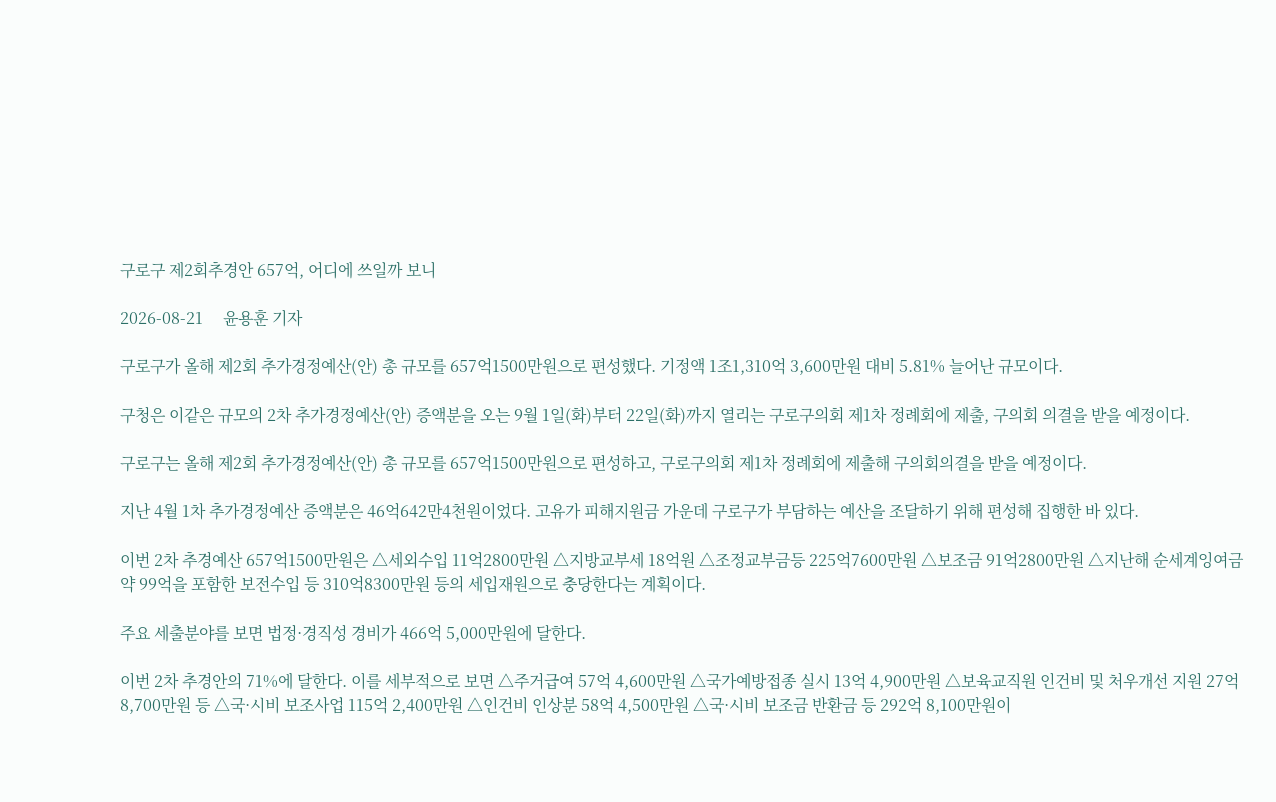구로구 제2회추경안 657억, 어디에 쓰일까 보니

2026-08-21     윤용훈 기자

구로구가 올해 제2회 추가경정예산(안) 총 규모를 657억1500만원으로 편성했다. 기정액 1조1,310억 3,600만원 대비 5.81% 늘어난 규모이다.

구청은 이같은 규모의 2차 추가경정예산(안) 증액분을 오는 9월 1일(화)부터 22일(화)까지 열리는 구로구의회 제1차 정례회에 제출, 구의회 의결을 받을 예정이다.

구로구는 올해 제2회 추가경정예산(안) 총 규모를 657억1500만원으로 편성하고, 구로구의회 제1차 정례회에 제출해 구의회의결을 받을 예정이다.

지난 4월 1차 추가경정예산 증액분은 46억642만4천원이었다. 고유가 피해지원금 가운데 구로구가 부담하는 예산을 조달하기 위해 편성해 집행한 바 있다.

이번 2차 추경예산 657억1500만원은 △세외수입 11억2800만원 △지방교부세 18억원 △조정교부금등 225억7600만원 △보조금 91억2800만원 △지난해 순세계잉여금 약 99억을 포함한 보전수입 등 310억8300만원 등의 세입재원으로 충당한다는 계획이다.

주요 세출분야를 보면 법정·경직성 경비가 466억 5,000만원에 달한다.

이번 2차 추경안의 71%에 달한다. 이를 세부적으로 보면 △주거급여 57억 4,600만원 △국가예방접종 실시 13억 4,900만원 △보육교직원 인건비 및 처우개선 지원 27억 8,700만원 등 △국·시비 보조사업 115억 2,400만원 △인건비 인상분 58억 4,500만원 △국·시비 보조금 반환금 등 292억 8,100만원이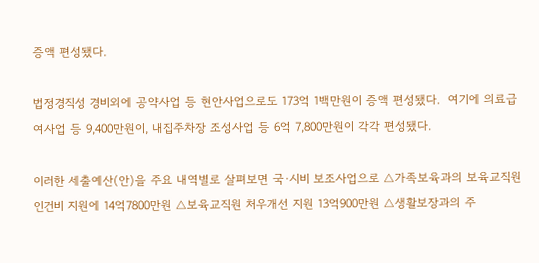증액 편성됐다.

법정경직성 경비외에 공약사업 등 현안사업으로도 173억 1백만원이 증액 편성됐다.  여기에 의료급여사업 등 9,400만원이, 내집주차장 조성사업 등 6억 7,800만원이 각각 편성됐다.

이러한 세출예산(안)을 주요 내역별로 살펴보면 국·시비 보조사업으로 △가족보육과의 보육교직원 인건비 지원에 14억7800만원 △보육교직원 처우개선 지원 13억900만원 △생활보장과의 주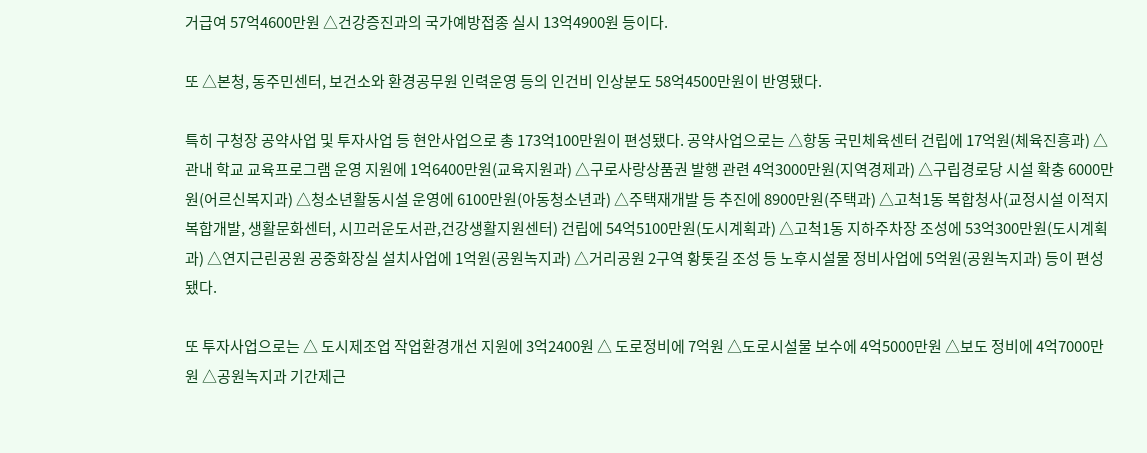거급여 57억4600만원 △건강증진과의 국가예방접종 실시 13억4900원 등이다.

또 △본청, 동주민센터, 보건소와 환경공무원 인력운영 등의 인건비 인상분도 58억4500만원이 반영됐다.

특히 구청장 공약사업 및 투자사업 등 현안사업으로 총 173억100만원이 편성됐다. 공약사업으로는 △항동 국민체육센터 건립에 17억원(체육진흥과) △관내 학교 교육프로그램 운영 지원에 1억6400만원(교육지원과) △구로사랑상품권 발행 관련 4억3000만원(지역경제과) △구립경로당 시설 확충 6000만원(어르신복지과) △청소년활동시설 운영에 6100만원(아동청소년과) △주택재개발 등 추진에 8900만원(주택과) △고척1동 복합청사(교정시설 이적지 복합개발, 생활문화센터, 시끄러운도서관,건강생활지원센터) 건립에 54억5100만원(도시계획과) △고척1동 지하주차장 조성에 53억300만원(도시계획과) △연지근린공원 공중화장실 설치사업에 1억원(공원녹지과) △거리공원 2구역 황톳길 조성 등 노후시설물 정비사업에 5억원(공원녹지과) 등이 편성됐다.

또 투자사업으로는 △ 도시제조업 작업환경개선 지원에 3억2400원 △ 도로정비에 7억원 △도로시설물 보수에 4억5000만원 △보도 정비에 4억7000만원 △공원녹지과 기간제근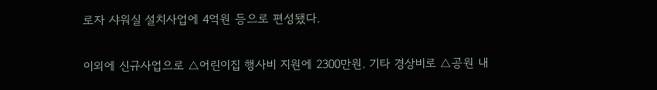로자 샤워실 설치사업에 4억원 등으로 편성됐다.

이외에 신규사업으로 △어린이집 행사비 지원에 2300만원. 기타 경상비로 △공원 내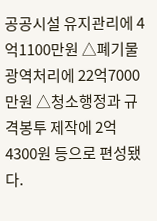공공시설 유지관리에 4억1100만원 △폐기물 광역처리에 22억7000만원 △청소행정과 규격봉투 제작에 2억4300원 등으로 편성됐다.